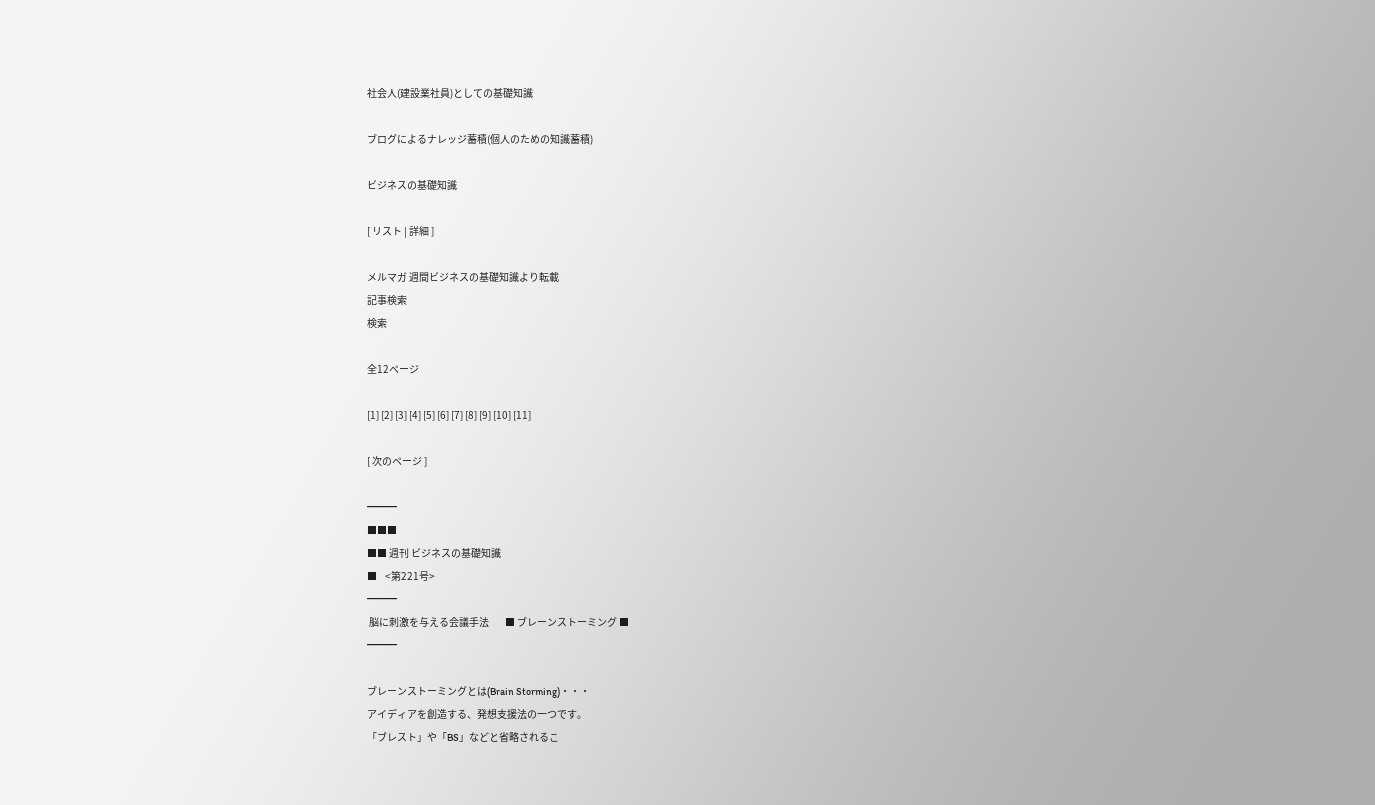社会人(建設業社員)としての基礎知識

ブログによるナレッジ蓄積(個人のための知識蓄積)

ビジネスの基礎知識

[ リスト | 詳細 ]

メルマガ 週間ビジネスの基礎知識より転載
記事検索
検索

全12ページ

[1] [2] [3] [4] [5] [6] [7] [8] [9] [10] [11]

[ 次のページ ]

━━━
■■■
■■ 週刊 ビジネスの基礎知識
■    <第221号>
━━━
 脳に刺激を与える会議手法        ■ ブレーンストーミング ■
━━━

ブレーンストーミングとは(Brain Storming)・・・
アイディアを創造する、発想支援法の一つです。
「ブレスト」や「BS」などと省略されるこ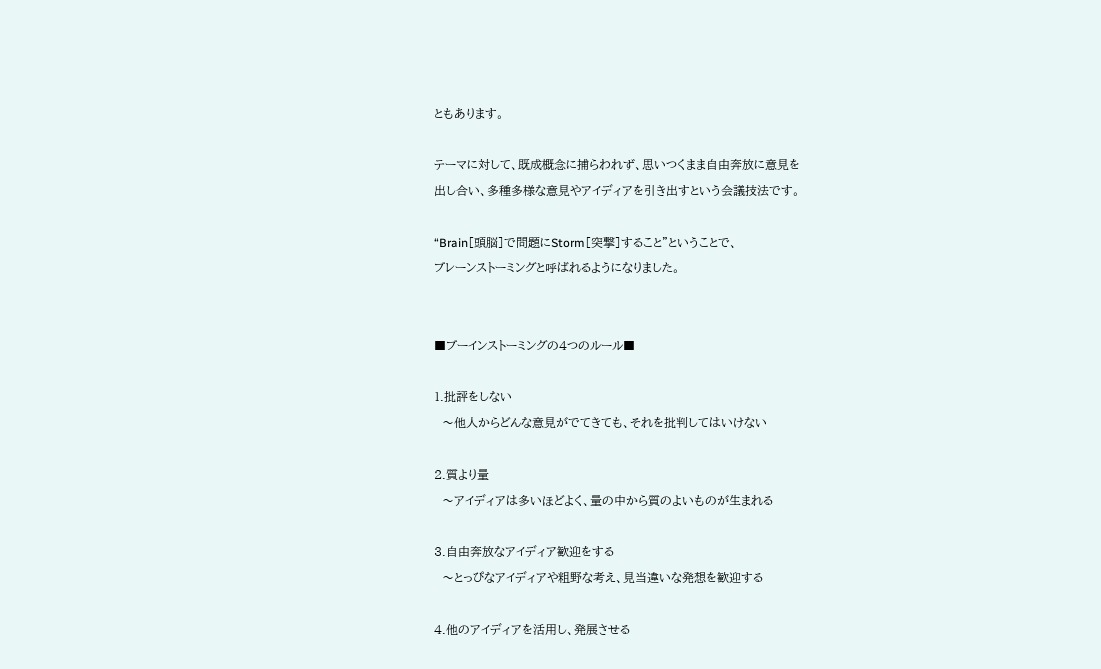ともあります。

テーマに対して、既成概念に捕らわれず、思いつくまま自由奔放に意見を
出し合い、多種多様な意見やアイディアを引き出すという会議技法です。

“Brain[頭脳]で問題にStorm[突撃]すること”ということで、
ブレーンストーミングと呼ばれるようになりました。


■ブーインストーミングの4つのルール■

1.批評をしない
  〜他人からどんな意見がでてきても、それを批判してはいけない

2.質より量
  〜アイディアは多いほどよく、量の中から質のよいものが生まれる

3.自由奔放なアイディア歓迎をする
  〜とっぴなアイディアや粗野な考え、見当違いな発想を歓迎する

4.他のアイディアを活用し、発展させる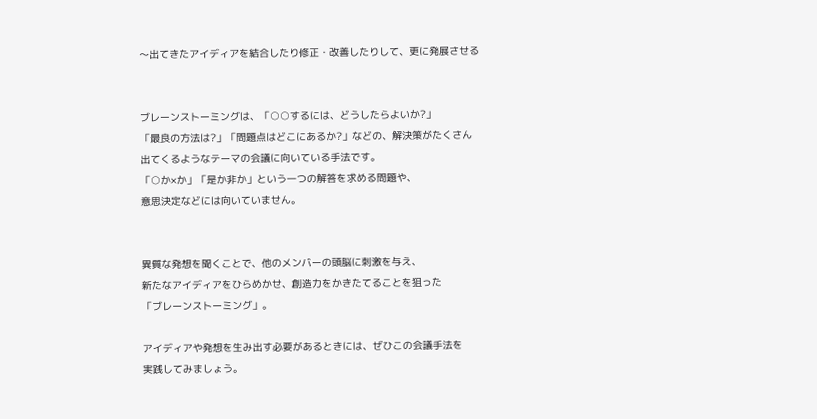〜出てきたアイディアを結合したり修正・改善したりして、更に発展させる


ブレーンストーミングは、「○○するには、どうしたらよいか?」
「最良の方法は?」「問題点はどこにあるか?」などの、解決策がたくさん
出てくるようなテーマの会議に向いている手法です。
「○か×か」「是か非か」という一つの解答を求める問題や、
意思決定などには向いていません。


異質な発想を聞くことで、他のメンバーの頭脳に刺激を与え、
新たなアイディアをひらめかせ、創造力をかきたてることを狙った
「ブレーンストーミング」。

アイディアや発想を生み出す必要があるときには、ぜひこの会議手法を
実践してみましょう。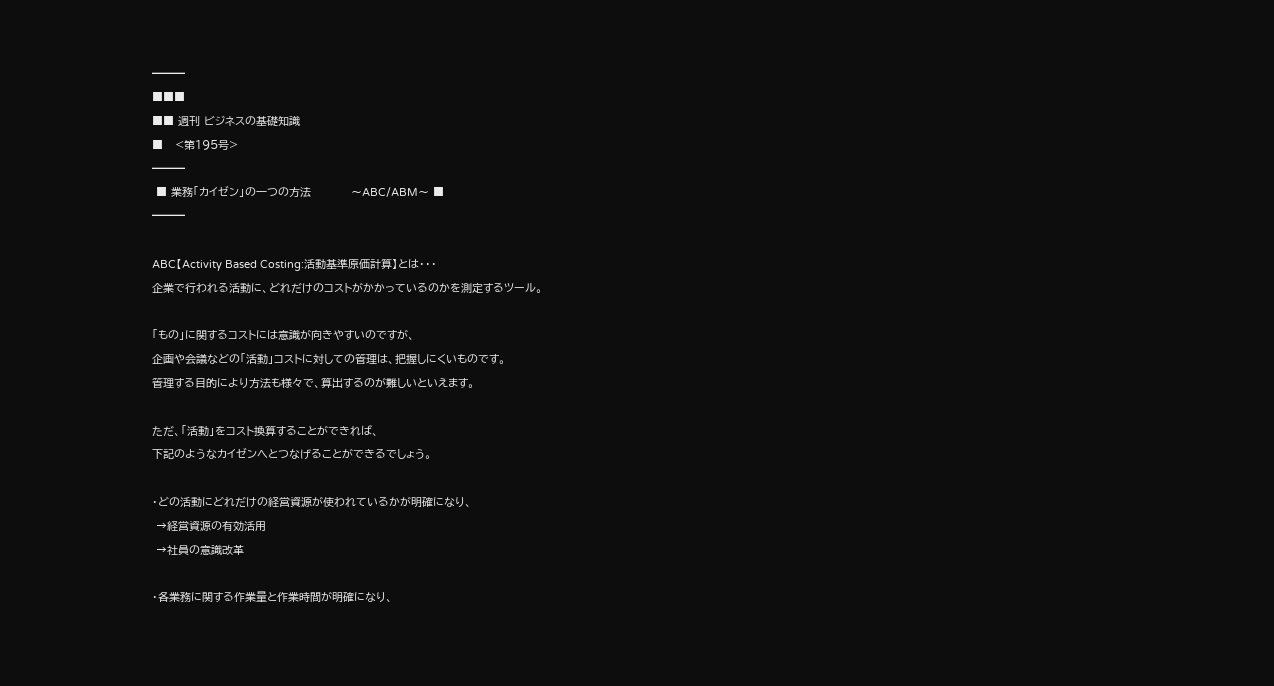━━━
■■■
■■ 週刊 ビジネスの基礎知識
■   <第195号>
━━━
 ■ 業務「カイゼン」の一つの方法          〜ABC/ABM〜 ■
━━━

ABC【Activity Based Costing:活動基準原価計算】とは・・・
企業で行われる活動に、どれだけのコストがかかっているのかを測定するツール。

「もの」に関するコストには意識が向きやすいのですが、
企画や会議などの「活動」コストに対しての管理は、把握しにくいものです。
管理する目的により方法も様々で、算出するのが難しいといえます。

ただ、「活動」をコスト換算することができれば、
下記のようなカイゼンへとつなげることができるでしょう。

・どの活動にどれだけの経営資源が使われているかが明確になり、
 →経営資源の有効活用
 →社員の意識改革

・各業務に関する作業量と作業時間が明確になり、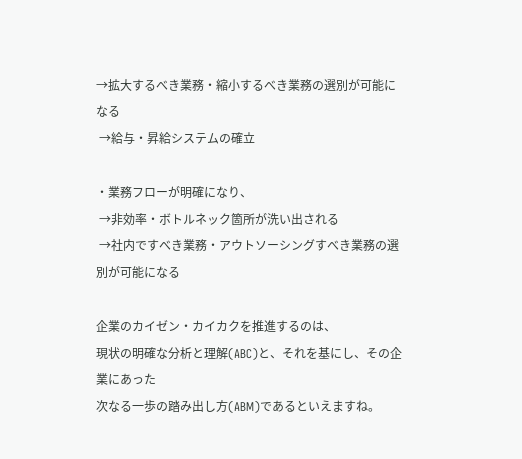→拡大するべき業務・縮小するべき業務の選別が可能になる
 →給与・昇給システムの確立

・業務フローが明確になり、
 →非効率・ボトルネック箇所が洗い出される
 →社内ですべき業務・アウトソーシングすべき業務の選別が可能になる

企業のカイゼン・カイカクを推進するのは、
現状の明確な分析と理解(ABC)と、それを基にし、その企業にあった
次なる一歩の踏み出し方(ABM)であるといえますね。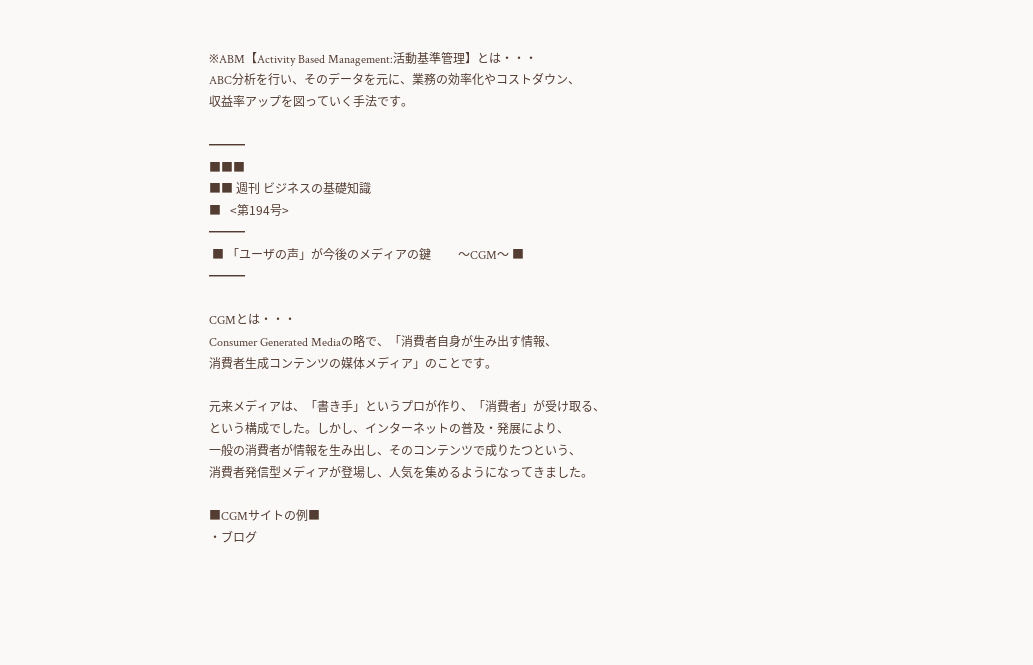※ABM【Activity Based Management:活動基準管理】とは・・・
ABC分析を行い、そのデータを元に、業務の効率化やコストダウン、
収益率アップを図っていく手法です。

━━━
■■■
■■ 週刊 ビジネスの基礎知識
■   <第194号>
━━━
 ■ 「ユーザの声」が今後のメディアの鍵         〜CGM〜 ■
━━━

CGMとは・・・
Consumer Generated Mediaの略で、「消費者自身が生み出す情報、
消費者生成コンテンツの媒体メディア」のことです。

元来メディアは、「書き手」というプロが作り、「消費者」が受け取る、
という構成でした。しかし、インターネットの普及・発展により、
一般の消費者が情報を生み出し、そのコンテンツで成りたつという、
消費者発信型メディアが登場し、人気を集めるようになってきました。

■CGMサイトの例■
・ブログ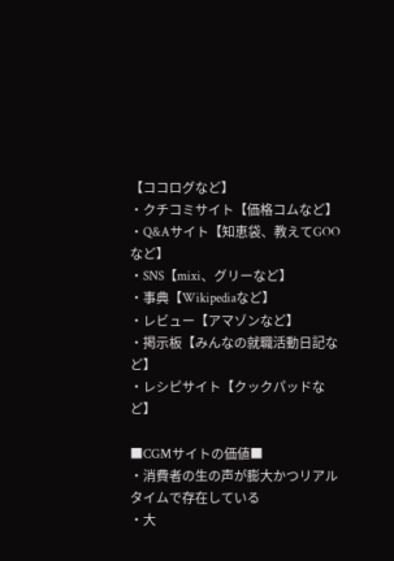【ココログなど】
・クチコミサイト【価格コムなど】
・Q&Aサイト【知恵袋、教えてGOOなど】
・SNS【mixi、グリーなど】
・事典【Wikipediaなど】
・レビュー【アマゾンなど】
・掲示板【みんなの就職活動日記など】
・レシピサイト【クックパッドなど】

■CGMサイトの価値■
・消費者の生の声が膨大かつリアルタイムで存在している
・大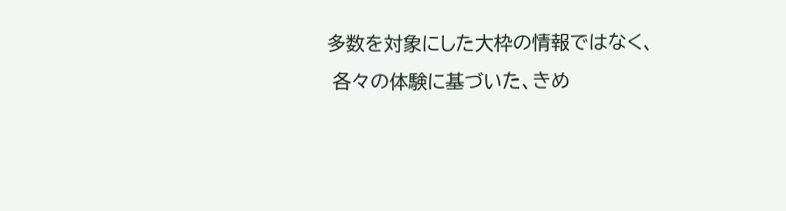多数を対象にした大枠の情報ではなく、
 各々の体験に基づいた、きめ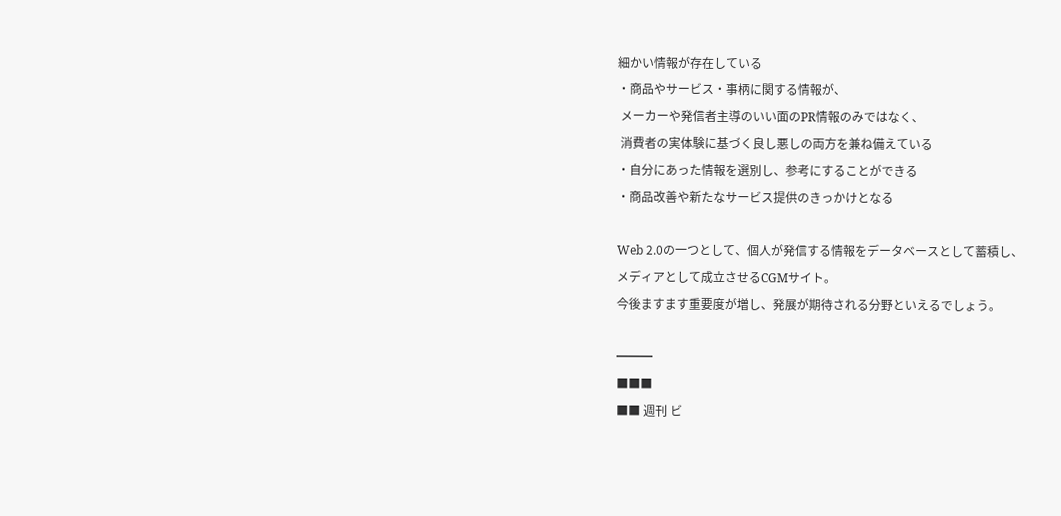細かい情報が存在している
・商品やサービス・事柄に関する情報が、
 メーカーや発信者主導のいい面のPR情報のみではなく、
 消費者の実体験に基づく良し悪しの両方を兼ね備えている
・自分にあった情報を選別し、参考にすることができる
・商品改善や新たなサービス提供のきっかけとなる

Web 2.0の一つとして、個人が発信する情報をデータベースとして蓄積し、
メディアとして成立させるCGMサイト。
今後ますます重要度が増し、発展が期待される分野といえるでしょう。

━━━
■■■
■■ 週刊 ビ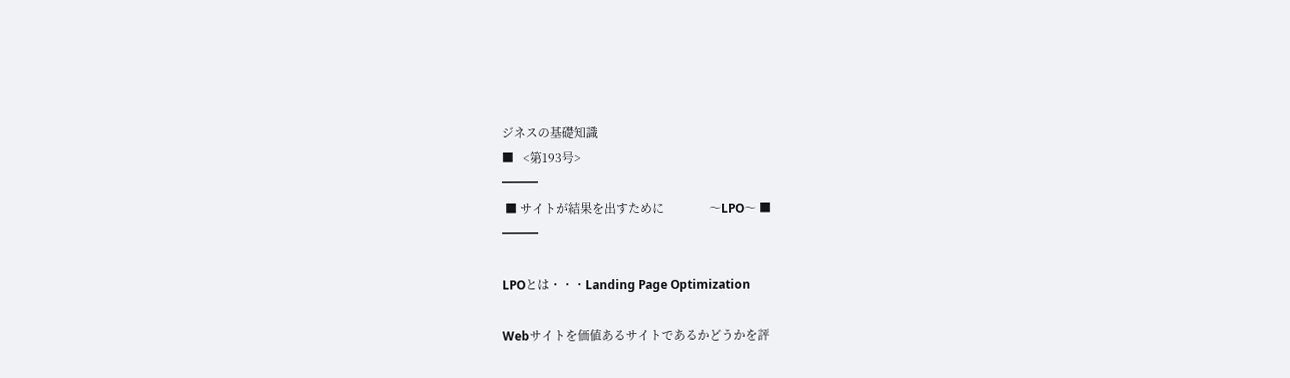ジネスの基礎知識
■   <第193号>
━━━
 ■ サイトが結果を出すために               〜LPO〜 ■
━━━

LPOとは・・・Landing Page Optimization

Webサイトを価値あるサイトであるかどうかを評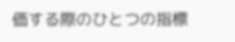価する際のひとつの指標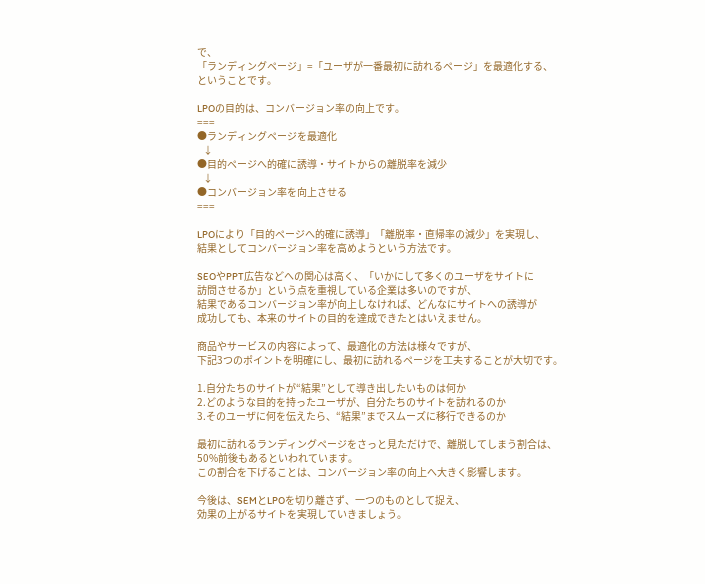で、
「ランディングページ」=「ユーザが一番最初に訪れるページ」を最適化する、
ということです。

LPOの目的は、コンバージョン率の向上です。
===
●ランディングページを最適化
   ↓
●目的ページへ的確に誘導・サイトからの離脱率を減少
   ↓
●コンバージョン率を向上させる
===

LPOにより「目的ページへ的確に誘導」「離脱率・直帰率の減少」を実現し、
結果としてコンバージョン率を高めようという方法です。

SEOやPPT広告などへの関心は高く、「いかにして多くのユーザをサイトに
訪問させるか」という点を重視している企業は多いのですが、
結果であるコンバージョン率が向上しなければ、どんなにサイトへの誘導が
成功しても、本来のサイトの目的を達成できたとはいえません。

商品やサービスの内容によって、最適化の方法は様々ですが、
下記3つのポイントを明確にし、最初に訪れるページを工夫することが大切です。

1.自分たちのサイトが“結果”として導き出したいものは何か
2.どのような目的を持ったユーザが、自分たちのサイトを訪れるのか
3.そのユーザに何を伝えたら、“結果”までスムーズに移行できるのか

最初に訪れるランディングページをさっと見ただけで、離脱してしまう割合は、
50%前後もあるといわれています。
この割合を下げることは、コンバージョン率の向上へ大きく影響します。

今後は、SEMとLPOを切り離さず、一つのものとして捉え、
効果の上がるサイトを実現していきましょう。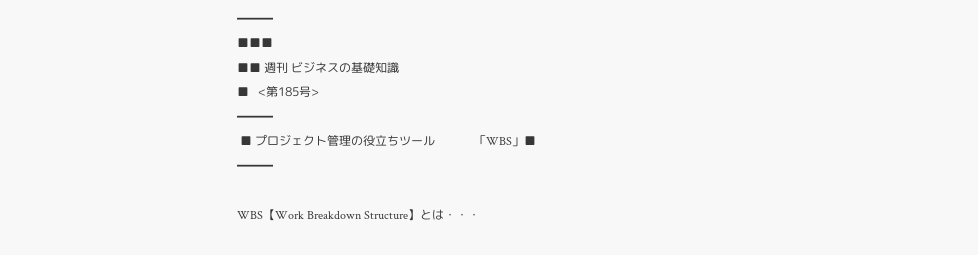━━━
■■■
■■ 週刊 ビジネスの基礎知識
■   <第185号>
━━━
 ■ プロジェクト管理の役立ちツール             「WBS」■
━━━

WBS【Work Breakdown Structure】とは・・・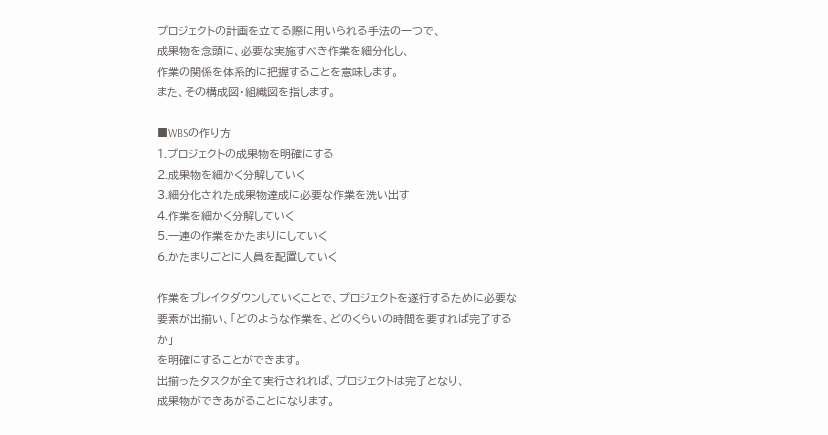プロジェクトの計画を立てる際に用いられる手法の一つで、
成果物を念頭に、必要な実施すべき作業を細分化し、
作業の関係を体系的に把握することを意味します。
また、その構成図・組織図を指します。

■WBSの作り方
1.プロジェクトの成果物を明確にする
2.成果物を細かく分解していく
3.細分化された成果物達成に必要な作業を洗い出す
4.作業を細かく分解していく
5.一連の作業をかたまりにしていく
6.かたまりごとに人員を配置していく

作業をブレイクダウンしていくことで、プロジェクトを遂行するために必要な
要素が出揃い、「どのような作業を、どのくらいの時間を要すれば完了するか」
を明確にすることができます。
出揃ったタスクが全て実行されれば、プロジェクトは完了となり、
成果物ができあがることになります。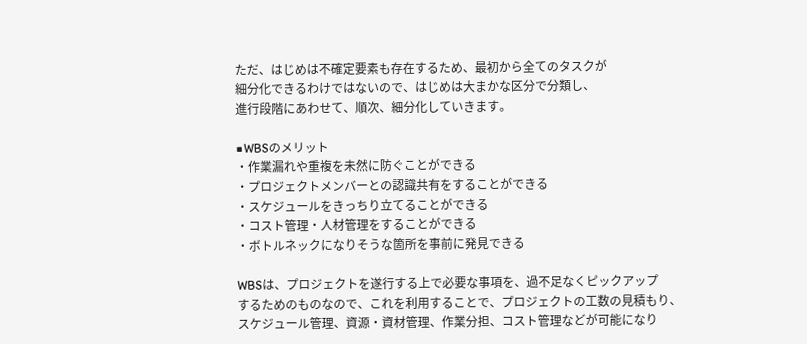ただ、はじめは不確定要素も存在するため、最初から全てのタスクが
細分化できるわけではないので、はじめは大まかな区分で分類し、
進行段階にあわせて、順次、細分化していきます。

■WBSのメリット
・作業漏れや重複を未然に防ぐことができる
・プロジェクトメンバーとの認識共有をすることができる
・スケジュールをきっちり立てることができる
・コスト管理・人材管理をすることができる
・ボトルネックになりそうな箇所を事前に発見できる

WBSは、プロジェクトを遂行する上で必要な事項を、過不足なくピックアップ
するためのものなので、これを利用することで、プロジェクトの工数の見積もり、
スケジュール管理、資源・資材管理、作業分担、コスト管理などが可能になり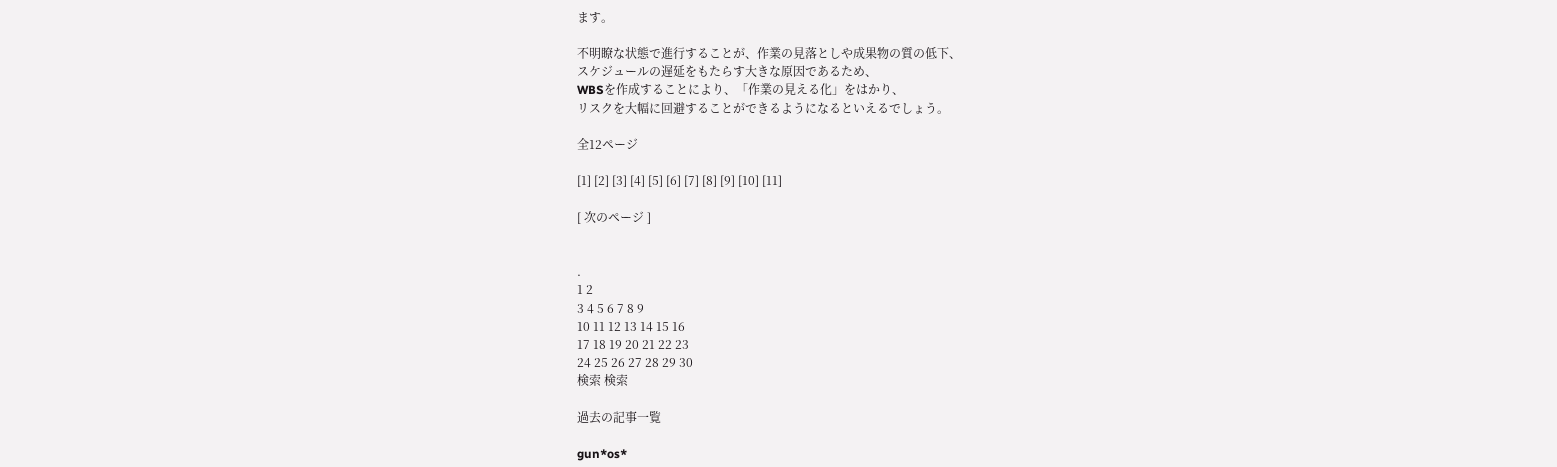ます。

不明瞭な状態で進行することが、作業の見落としや成果物の質の低下、
スケジュールの遅延をもたらす大きな原因であるため、
WBSを作成することにより、「作業の見える化」をはかり、
リスクを大幅に回避することができるようになるといえるでしょう。

全12ページ

[1] [2] [3] [4] [5] [6] [7] [8] [9] [10] [11]

[ 次のページ ]


.
1 2
3 4 5 6 7 8 9
10 11 12 13 14 15 16
17 18 19 20 21 22 23
24 25 26 27 28 29 30
検索 検索

過去の記事一覧

gun*os*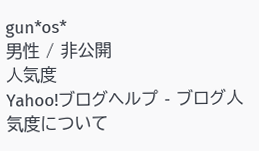gun*os*
男性 / 非公開
人気度
Yahoo!ブログヘルプ - ブログ人気度について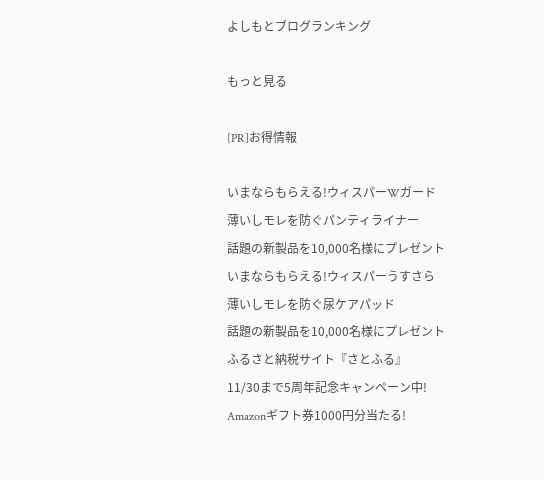よしもとブログランキング

もっと見る

[PR]お得情報

いまならもらえる!ウィスパーWガード
薄いしモレを防ぐパンティライナー
話題の新製品を10,000名様にプレゼント
いまならもらえる!ウィスパーうすさら
薄いしモレを防ぐ尿ケアパッド
話題の新製品を10,000名様にプレゼント
ふるさと納税サイト『さとふる』
11/30まで5周年記念キャンペーン中!
Amazonギフト券1000円分当たる!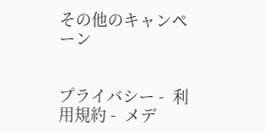その他のキャンペーン


プライバシー -  利用規約 -  メデ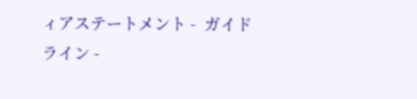ィアステートメント -  ガイドライン -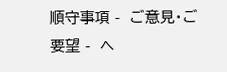順守事項 -  ご意見・ご要望 -  ヘ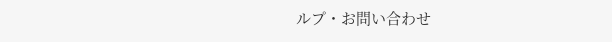ルプ・お問い合わせ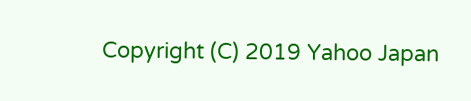Copyright (C) 2019 Yahoo Japan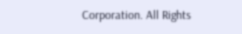Corporation. All Rights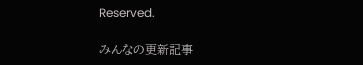Reserved.

みんなの更新記事